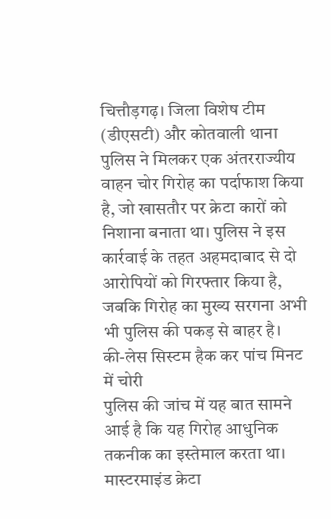चित्तौड़गढ़। जिला विशेष टीम (डीएसटी) और कोतवाली थाना पुलिस ने मिलकर एक अंतरराज्यीय वाहन चोर गिरोह का पर्दाफाश किया है, जो खासतौर पर क्रेटा कारों को निशाना बनाता था। पुलिस ने इस कार्रवाई के तहत अहमदाबाद से दो आरोपियों को गिरफ्तार किया है, जबकि गिरोह का मुख्य सरगना अभी भी पुलिस की पकड़ से बाहर है।
की-लेस सिस्टम हैक कर पांच मिनट में चोरी
पुलिस की जांच में यह बात सामने आई है कि यह गिरोह आधुनिक तकनीक का इस्तेमाल करता था। मास्टरमाइंड क्रेटा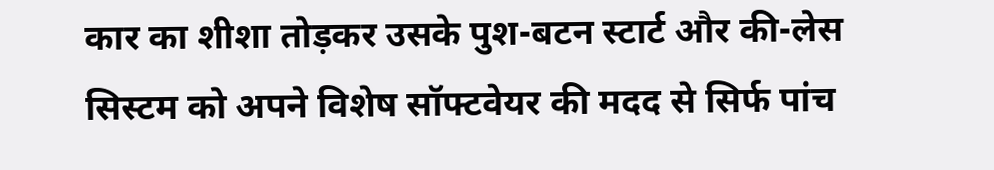कार का शीशा तोड़कर उसके पुश-बटन स्टार्ट और की-लेस सिस्टम को अपने विशेष सॉफ्टवेयर की मदद से सिर्फ पांच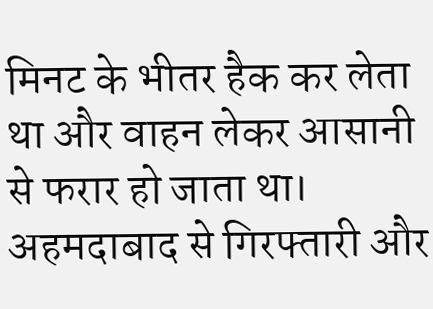मिनट के भीतर हैक कर लेता था और वाहन लेकर आसानी से फरार हो जाता था।
अहमदाबाद से गिरफ्तारी और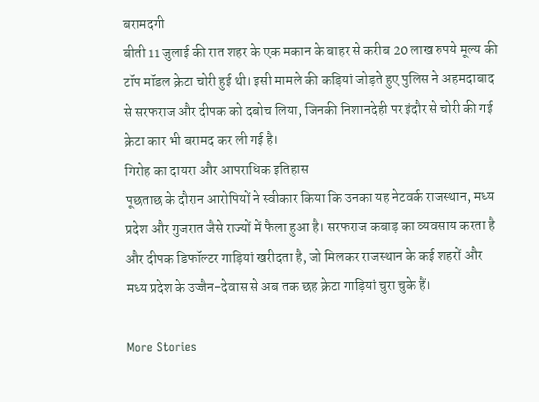बरामदगी
बीती 11 जुलाई की रात शहर के एक मकान के बाहर से करीब 20 लाख रुपये मूल्य की टॉप मॉडल क्रेटा चोरी हुई थी। इसी मामले की कड़ियां जोड़ते हुए पुलिस ने अहमदाबाद से सरफराज और दीपक को दबोच लिया, जिनकी निशानदेही पर इंदौर से चोरी की गई क्रेटा कार भी बरामद कर ली गई है।
गिरोह का दायरा और आपराधिक इतिहास
पूछताछ के दौरान आरोपियों ने स्वीकार किया कि उनका यह नेटवर्क राजस्थान, मध्य प्रदेश और गुजरात जैसे राज्यों में फैला हुआ है। सरफराज कबाड़ का व्यवसाय करता है और दीपक डिफॉल्टर गाड़ियां खरीदता है, जो मिलकर राजस्थान के कई शहरों और मध्य प्रदेश के उज्जैन-देवास से अब तक छह क्रेटा गाड़ियां चुरा चुके हैं।

More Stories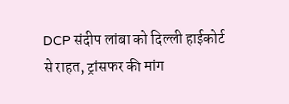DCP संदीप लांबा को दिल्ली हाईकोर्ट से राहत, ट्रांसफर की मांग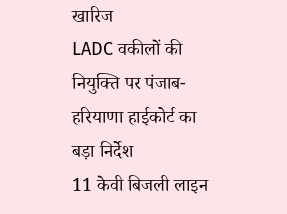खारिज
LADC वकीलों की नियुक्ति पर पंजाब-हरियाणा हाईकोर्ट का बड़ा निर्देश
11 केवी बिजली लाइन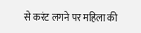से करंट लगने पर महिला की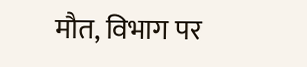मौत, विभाग पर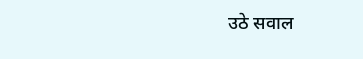उठे सवाल